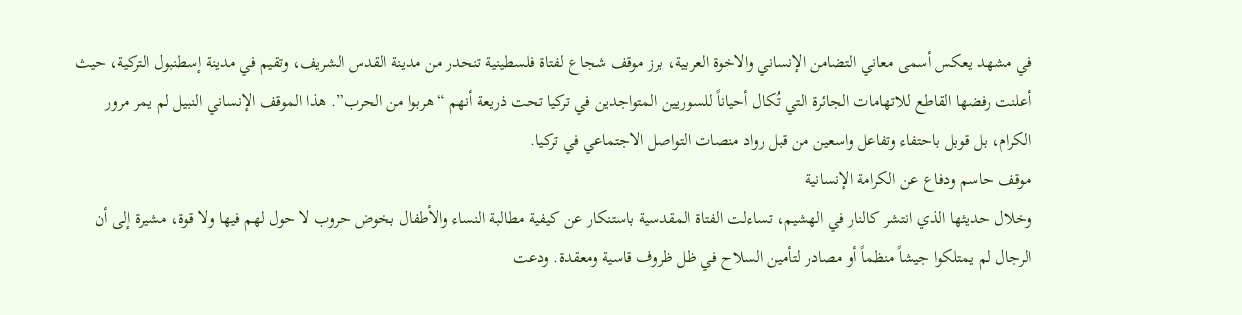في مشهد يعكس أسمى معاني التضامن الإنساني والاخوة العربية، برز موقف شجاع لفتاة فلسطينية تنحدر من مدينة القدس الشريف، وتقيم في مدينة إسطنبول التركية، حيث أعلنت رفضها القاطع للاتهامات الجائرة التي تُكال أحياناً للسوريين المتواجدين في تركيا تحت ذريعة أنهم “هربوا من الحرب”. هذا الموقف الإنساني النبيل لم يمر مرور الكرام، بل قوبل باحتفاء وتفاعل واسعين من قبل رواد منصات التواصل الاجتماعي في تركيا.
موقف حاسم ودفاع عن الكرامة الإنسانية
وخلال حديثها الذي انتشر كالنار في الهشيم، تساءلت الفتاة المقدسية باستنكار عن كيفية مطالبة النساء والأطفال بخوض حروب لا حول لهم فيها ولا قوة، مشيرة إلى أن الرجال لم يمتلكوا جيشاً منظماً أو مصادر لتأمين السلاح في ظل ظروف قاسية ومعقدة. ودعت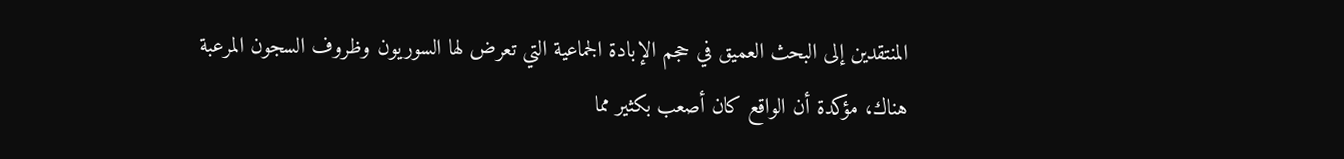المنتقدين إلى البحث العميق في حجم الإبادة الجماعية التي تعرض لها السوريون وظروف السجون المرعبة هناك، مؤكدة أن الواقع كان أصعب بكثير مما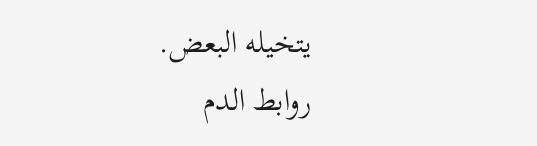يتخيله البعض.
روابط الدم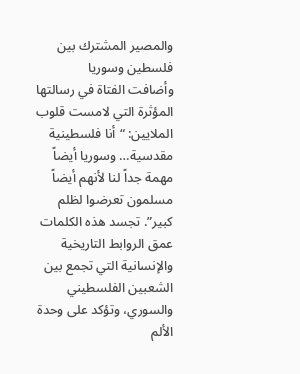والمصير المشترك بين فلسطين وسوريا
وأضافت الفتاة في رسالتها المؤثرة التي لامست قلوب الملايين: “أنا فلسطينية مقدسية… وسوريا أيضاً مهمة جداً لنا لأنهم أيضاً مسلمون تعرضوا لظلم كبير”. تجسد هذه الكلمات عمق الروابط التاريخية والإنسانية التي تجمع بين الشعبين الفلسطيني والسوري، وتؤكد على وحدة الألم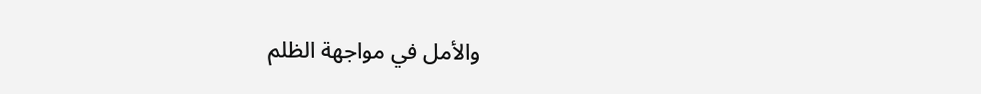والأمل في مواجهة الظلم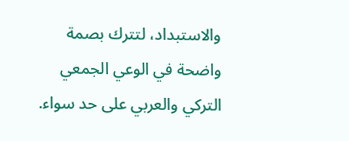والاستبداد، لتترك بصمة واضحة في الوعي الجمعي التركي والعربي على حد سواء.